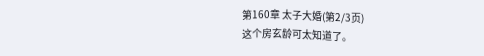第160章 太子大婚(第2/3页)
这个房玄龄可太知道了。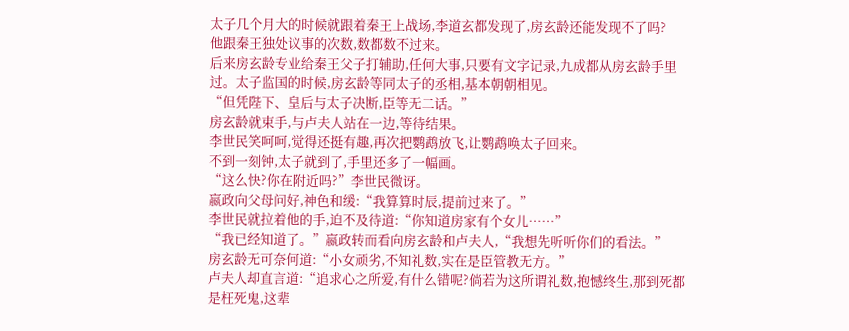太子几个月大的时候就跟着秦王上战场,李道玄都发现了,房玄龄还能发现不了吗?
他跟秦王独处议事的次数,数都数不过来。
后来房玄龄专业给秦王父子打辅助,任何大事,只要有文字记录,九成都从房玄龄手里过。太子监国的时候,房玄龄等同太子的丞相,基本朝朝相见。
“但凭陛下、皇后与太子决断,臣等无二话。”
房玄龄就束手,与卢夫人站在一边,等待结果。
李世民笑呵呵,觉得还挺有趣,再次把鹦鹉放飞,让鹦鹉唤太子回来。
不到一刻钟,太子就到了,手里还多了一幅画。
“这么快?你在附近吗?”李世民微讶。
嬴政向父母问好,神色和缓:“我算算时辰,提前过来了。”
李世民就拉着他的手,迫不及待道:“你知道房家有个女儿……”
“我已经知道了。”嬴政转而看向房玄龄和卢夫人,“我想先听听你们的看法。”
房玄龄无可奈何道:“小女顽劣,不知礼数,实在是臣管教无方。”
卢夫人却直言道:“追求心之所爱,有什么错呢?倘若为这所谓礼数,抱憾终生,那到死都是枉死鬼,这辈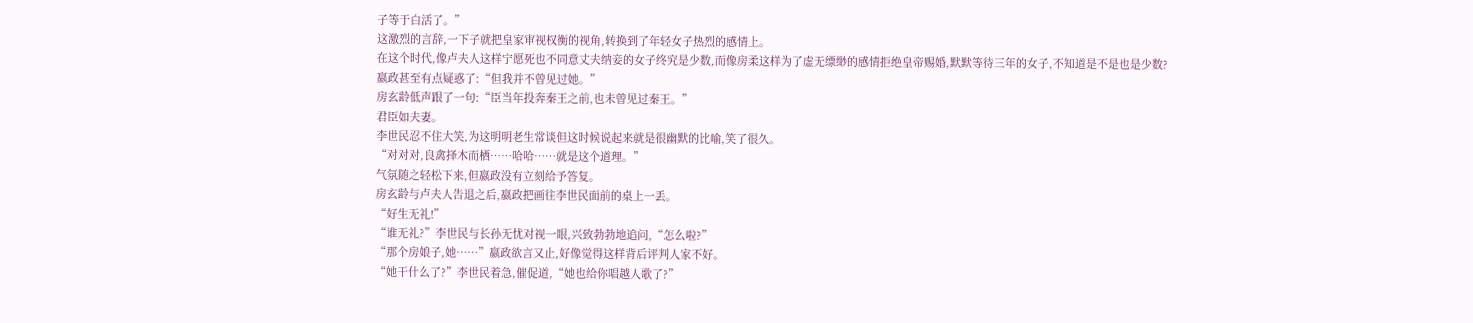子等于白活了。”
这激烈的言辞,一下子就把皇家审视权衡的视角,转换到了年轻女子热烈的感情上。
在这个时代,像卢夫人这样宁愿死也不同意丈夫纳妾的女子终究是少数,而像房柔这样为了虚无缥缈的感情拒绝皇帝赐婚,默默等待三年的女子,不知道是不是也是少数?
嬴政甚至有点疑惑了:“但我并不曾见过她。”
房玄龄低声跟了一句:“臣当年投奔秦王之前,也未曾见过秦王。”
君臣如夫妻。
李世民忍不住大笑,为这明明老生常谈但这时候说起来就是很幽默的比喻,笑了很久。
“对对对,良禽择木而栖……哈哈……就是这个道理。”
气氛随之轻松下来,但嬴政没有立刻给予答复。
房玄龄与卢夫人告退之后,嬴政把画往李世民面前的桌上一丢。
“好生无礼!”
“谁无礼?”李世民与长孙无忧对视一眼,兴致勃勃地追问,“怎么啦?”
“那个房娘子,她……”嬴政欲言又止,好像觉得这样背后评判人家不好。
“她干什么了?”李世民着急,催促道,“她也给你唱越人歌了?”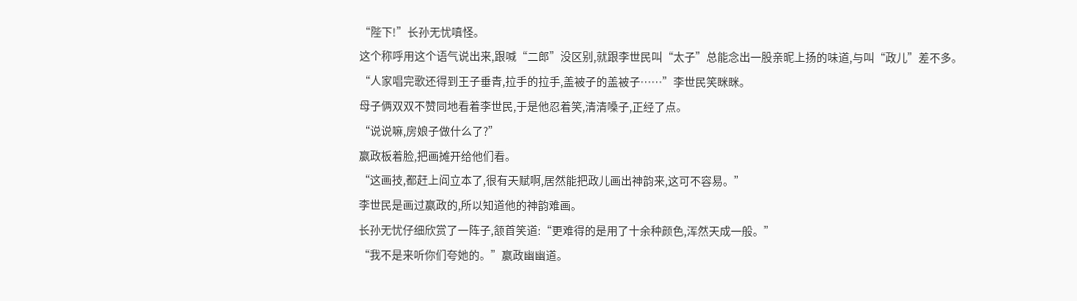“陛下!”长孙无忧嗔怪。
这个称呼用这个语气说出来,跟喊“二郎”没区别,就跟李世民叫“太子”总能念出一股亲昵上扬的味道,与叫“政儿”差不多。
“人家唱完歌还得到王子垂青,拉手的拉手,盖被子的盖被子……”李世民笑眯眯。
母子俩双双不赞同地看着李世民,于是他忍着笑,清清嗓子,正经了点。
“说说嘛,房娘子做什么了?”
嬴政板着脸,把画摊开给他们看。
“这画技,都赶上阎立本了,很有天赋啊,居然能把政儿画出神韵来,这可不容易。”
李世民是画过嬴政的,所以知道他的神韵难画。
长孙无忧仔细欣赏了一阵子,颔首笑道:“更难得的是用了十余种颜色,浑然天成一般。”
“我不是来听你们夸她的。”嬴政幽幽道。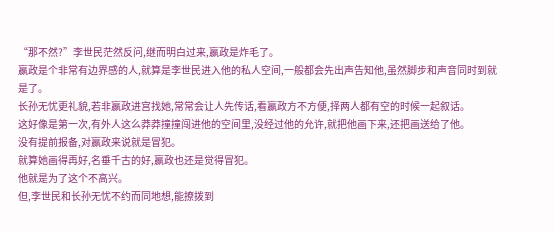“那不然?”李世民茫然反问,继而明白过来,嬴政是炸毛了。
嬴政是个非常有边界感的人,就算是李世民进入他的私人空间,一般都会先出声告知他,虽然脚步和声音同时到就是了。
长孙无忧更礼貌,若非嬴政进宫找她,常常会让人先传话,看嬴政方不方便,择两人都有空的时候一起叙话。
这好像是第一次,有外人这么莽莽撞撞闯进他的空间里,没经过他的允许,就把他画下来,还把画送给了他。
没有提前报备,对嬴政来说就是冒犯。
就算她画得再好,名垂千古的好,嬴政也还是觉得冒犯。
他就是为了这个不高兴。
但,李世民和长孙无忧不约而同地想,能撩拨到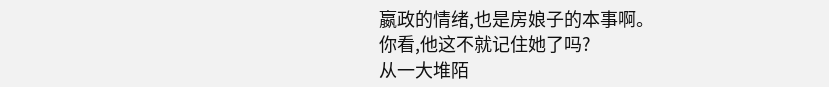嬴政的情绪,也是房娘子的本事啊。
你看,他这不就记住她了吗?
从一大堆陌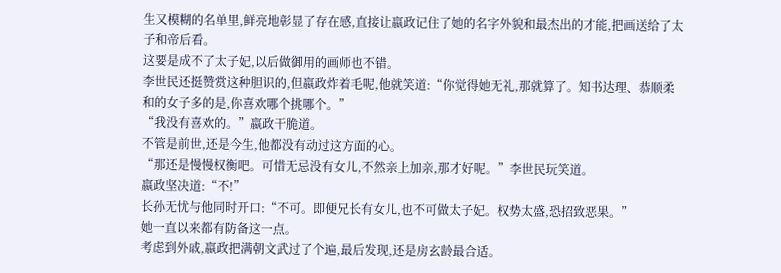生又模糊的名单里,鲜亮地彰显了存在感,直接让嬴政记住了她的名字外貌和最杰出的才能,把画送给了太子和帝后看。
这要是成不了太子妃,以后做御用的画师也不错。
李世民还挺赞赏这种胆识的,但嬴政炸着毛呢,他就笑道:“你觉得她无礼,那就算了。知书达理、恭顺柔和的女子多的是,你喜欢哪个挑哪个。”
“我没有喜欢的。”嬴政干脆道。
不管是前世,还是今生,他都没有动过这方面的心。
“那还是慢慢权衡吧。可惜无忌没有女儿,不然亲上加亲,那才好呢。”李世民玩笑道。
嬴政坚决道:“不!”
长孙无忧与他同时开口:“不可。即便兄长有女儿,也不可做太子妃。权势太盛,恐招致恶果。”
她一直以来都有防备这一点。
考虑到外戚,嬴政把满朝文武过了个遍,最后发现,还是房玄龄最合适。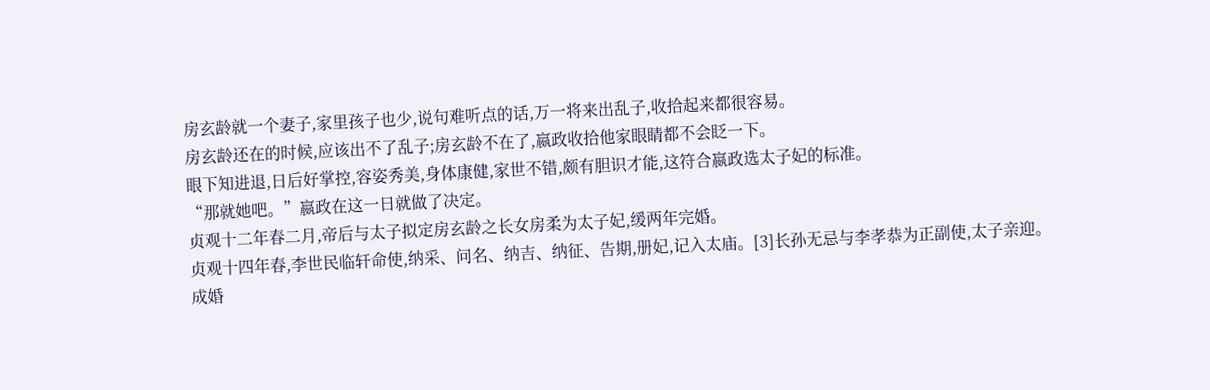房玄龄就一个妻子,家里孩子也少,说句难听点的话,万一将来出乱子,收拾起来都很容易。
房玄龄还在的时候,应该出不了乱子;房玄龄不在了,嬴政收拾他家眼睛都不会眨一下。
眼下知进退,日后好掌控,容姿秀美,身体康健,家世不错,颇有胆识才能,这符合嬴政选太子妃的标准。
“那就她吧。”嬴政在这一日就做了决定。
贞观十二年春二月,帝后与太子拟定房玄龄之长女房柔为太子妃,缓两年完婚。
贞观十四年春,李世民临轩命使,纳采、问名、纳吉、纳征、告期,册妃,记入太庙。[3]长孙无忌与李孝恭为正副使,太子亲迎。
成婚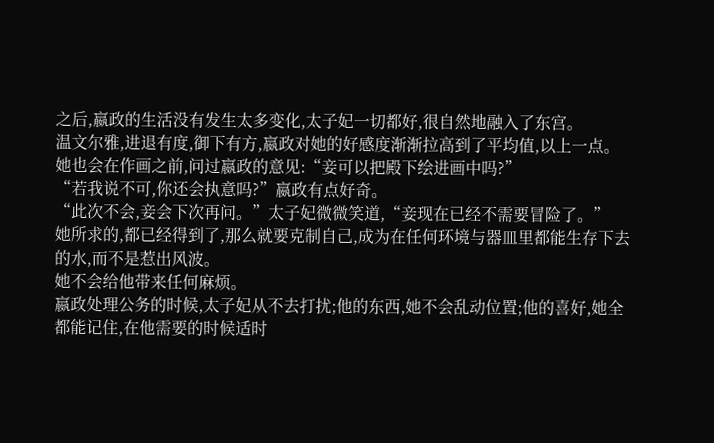之后,嬴政的生活没有发生太多变化,太子妃一切都好,很自然地融入了东宫。
温文尔雅,进退有度,御下有方,嬴政对她的好感度渐渐拉高到了平均值,以上一点。
她也会在作画之前,问过嬴政的意见:“妾可以把殿下绘进画中吗?”
“若我说不可,你还会执意吗?”嬴政有点好奇。
“此次不会,妾会下次再问。”太子妃微微笑道,“妾现在已经不需要冒险了。”
她所求的,都已经得到了,那么就要克制自己,成为在任何环境与器皿里都能生存下去的水,而不是惹出风波。
她不会给他带来任何麻烦。
嬴政处理公务的时候,太子妃从不去打扰;他的东西,她不会乱动位置;他的喜好,她全都能记住,在他需要的时候适时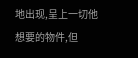地出现,呈上一切他想要的物件,但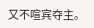又不喧宾夺主。